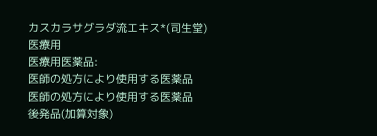カスカラサグラダ流エキス*(司生堂)
医療用
医療用医薬品:
医師の処方により使用する医薬品
医師の処方により使用する医薬品
後発品(加算対象)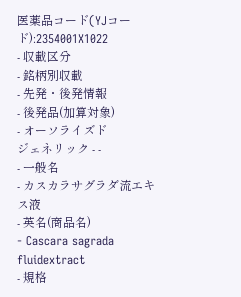医薬品コード(YJコード):2354001X1022
- 収載区分
- 銘柄別収載
- 先発・後発情報
- 後発品(加算対象)
- オーソライズド
ジェネリック - -
- 一般名
- カスカラサグラダ流エキス液
- 英名(商品名)
- Cascara sagrada fluidextract
- 規格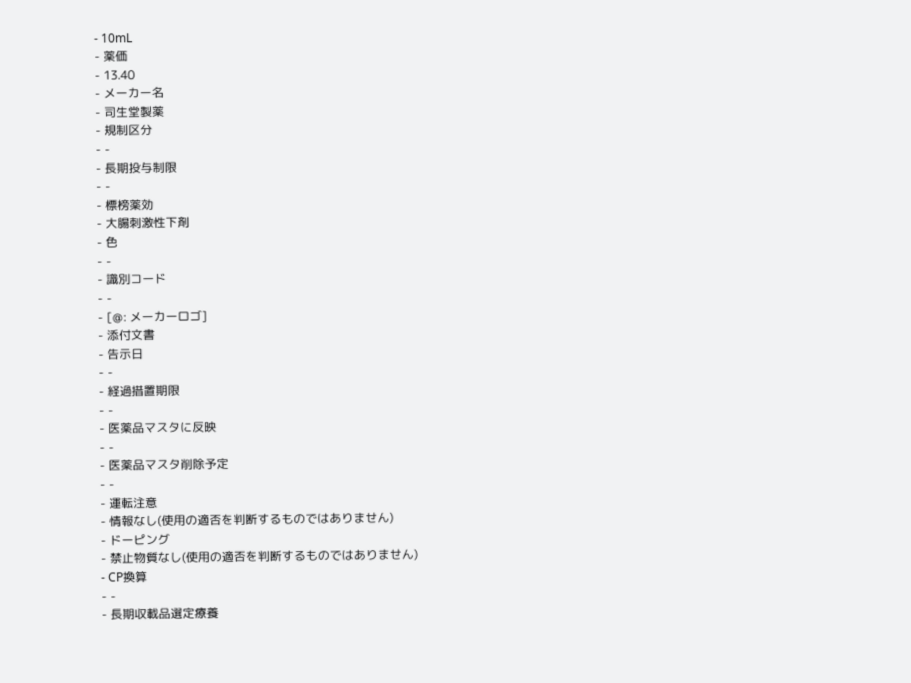- 10mL
- 薬価
- 13.40
- メーカー名
- 司生堂製薬
- 規制区分
- -
- 長期投与制限
- -
- 標榜薬効
- 大腸刺激性下剤
- 色
- -
- 識別コード
- -
- [@: メーカーロゴ]
- 添付文書
- 告示日
- -
- 経過措置期限
- -
- 医薬品マスタに反映
- -
- 医薬品マスタ削除予定
- -
- 運転注意
- 情報なし(使用の適否を判断するものではありません)
- ドーピング
- 禁止物質なし(使用の適否を判断するものではありません)
- CP換算
- -
- 長期収載品選定療養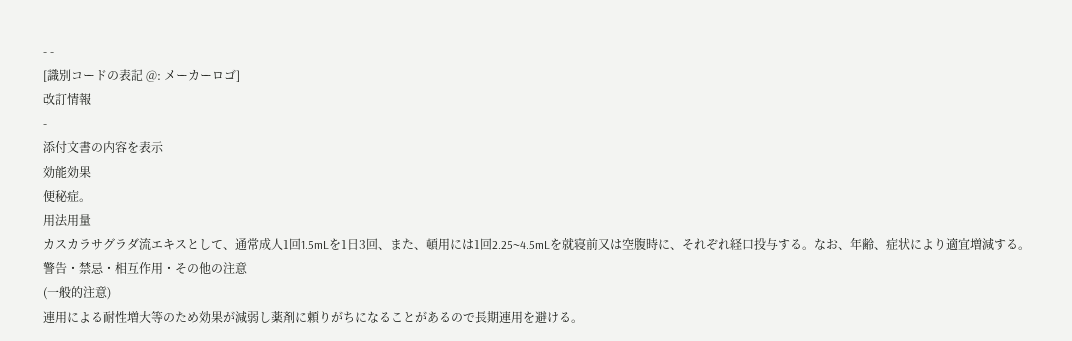- -
[識別コードの表記 @: メーカーロゴ]
改訂情報
-
添付文書の内容を表示
効能効果
便秘症。
用法用量
カスカラサグラダ流エキスとして、通常成人1回1.5mLを1日3回、また、頓用には1回2.25~4.5mLを就寝前又は空腹時に、それぞれ経口投与する。なお、年齢、症状により適宜増減する。
警告・禁忌・相互作用・その他の注意
(一般的注意)
連用による耐性増大等のため効果が減弱し薬剤に頼りがちになることがあるので長期連用を避ける。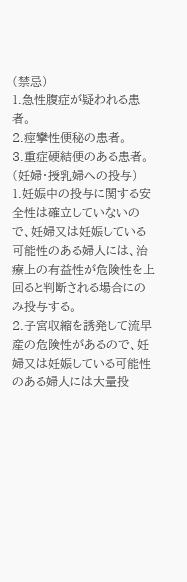(禁忌)
1.急性腹症が疑われる患者。
2.痙攣性便秘の患者。
3.重症硬結便のある患者。
(妊婦・授乳婦への投与)
1.妊娠中の投与に関する安全性は確立していないので、妊婦又は妊娠している可能性のある婦人には、治療上の有益性が危険性を上回ると判断される場合にのみ投与する。
2.子宮収縮を誘発して流早産の危険性があるので、妊婦又は妊娠している可能性のある婦人には大量投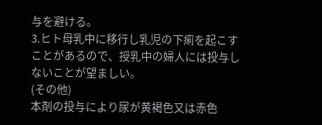与を避ける。
3.ヒト母乳中に移行し乳児の下痢を起こすことがあるので、授乳中の婦人には投与しないことが望ましい。
(その他)
本剤の投与により尿が黄褐色又は赤色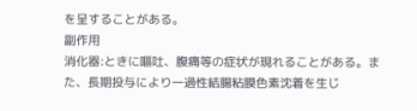を呈することがある。
副作用
消化器:ときに嘔吐、腹痛等の症状が現れることがある。また、長期投与により一過性結腸粘膜色素沈着を生じ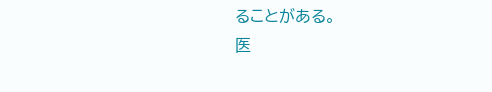ることがある。
医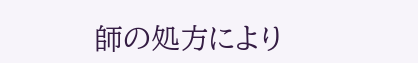師の処方により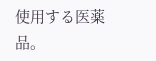使用する医薬品。